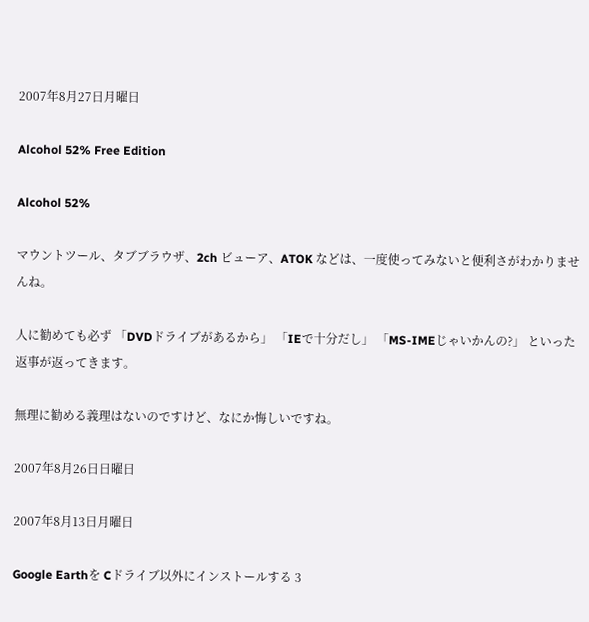2007年8月27日月曜日

Alcohol 52% Free Edition

Alcohol 52%

マウントツール、タブブラウザ、2ch ビューア、ATOK などは、一度使ってみないと便利さがわかりませんね。

人に勧めても必ず 「DVDドライブがあるから」 「IEで十分だし」 「MS-IMEじゃいかんの?」 といった返事が返ってきます。

無理に勧める義理はないのですけど、なにか悔しいですね。

2007年8月26日日曜日

2007年8月13日月曜日

Google Earthを Cドライブ以外にインストールする 3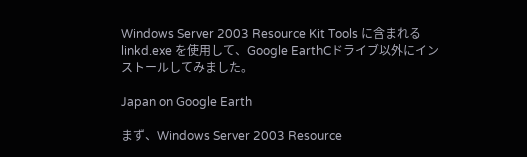Windows Server 2003 Resource Kit Tools に含まれる linkd.exe を使用して、Google EarthCドライブ以外にインストールしてみました。

Japan on Google Earth

まず、Windows Server 2003 Resource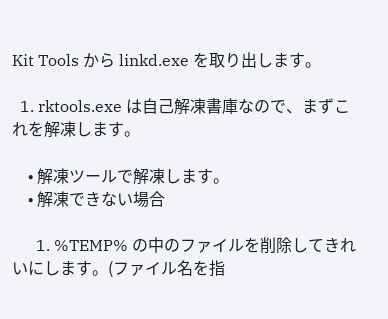Kit Tools から linkd.exe を取り出します。

  1. rktools.exe は自己解凍書庫なので、まずこれを解凍します。

    • 解凍ツールで解凍します。
    • 解凍できない場合

      1. %TEMP% の中のファイルを削除してきれいにします。(ファイル名を指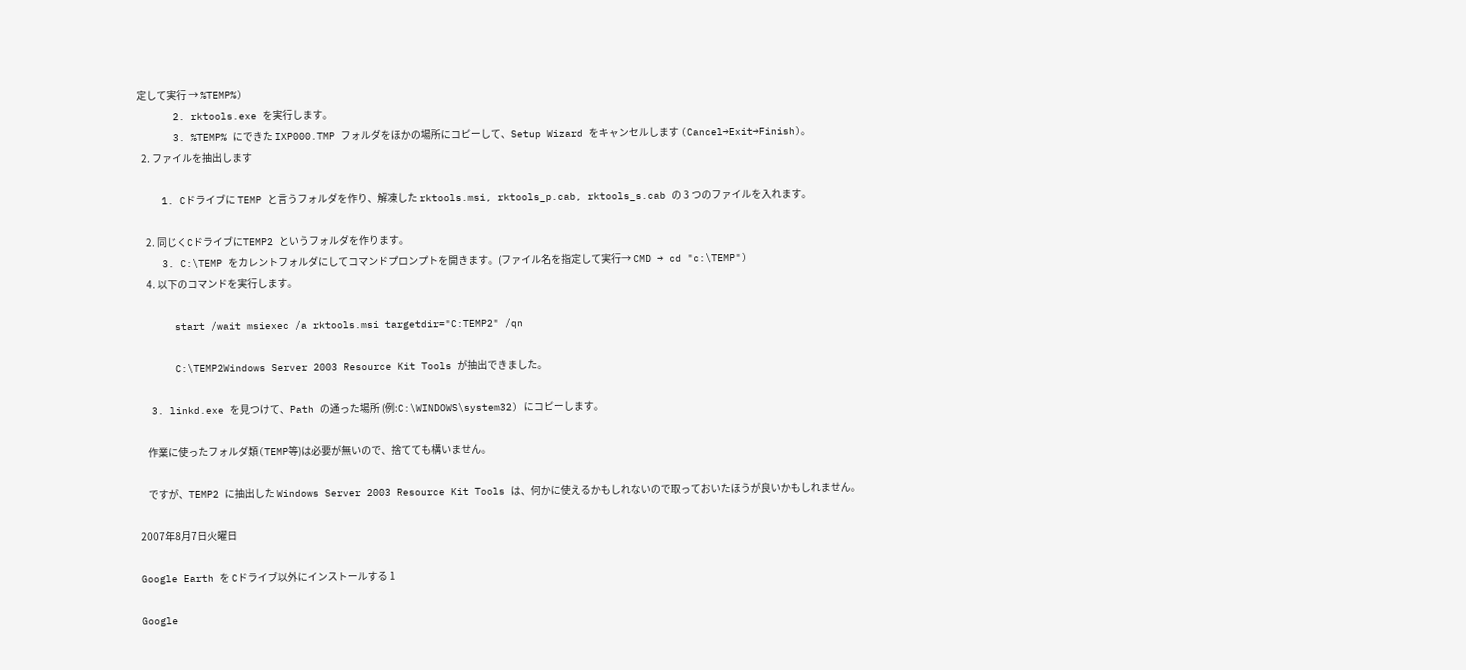定して実行 → %TEMP%)
      2. rktools.exe を実行します。
      3. %TEMP% にできた IXP000.TMP フォルダをほかの場所にコピーして、Setup Wizard をキャンセルします (Cancel→Exit→Finish)。
  2. ファイルを抽出します

    1. Cドライブに TEMP と言うフォルダを作り、解凍した rktools.msi, rktools_p.cab, rktools_s.cab の 3 つのファイルを入れます。

    2. 同じくCドライブにTEMP2 というフォルダを作ります。
    3. C:\TEMP をカレントフォルダにしてコマンドプロンプトを開きます。(ファイル名を指定して実行→ CMD → cd "c:\TEMP")
    4. 以下のコマンドを実行します。

      start /wait msiexec /a rktools.msi targetdir="C:TEMP2" /qn

      C:\TEMP2Windows Server 2003 Resource Kit Tools が抽出できました。

  3. linkd.exe を見つけて、Path の通った場所 (例:C:\WINDOWS\system32) にコピーします。

    作業に使ったフォルダ類(TEMP等)は必要が無いので、捨てても構いません。

    ですが、TEMP2 に抽出した Windows Server 2003 Resource Kit Tools は、何かに使えるかもしれないので取っておいたほうが良いかもしれません。

2007年8月7日火曜日

Google Earth を Cドライブ以外にインストールする 1

Google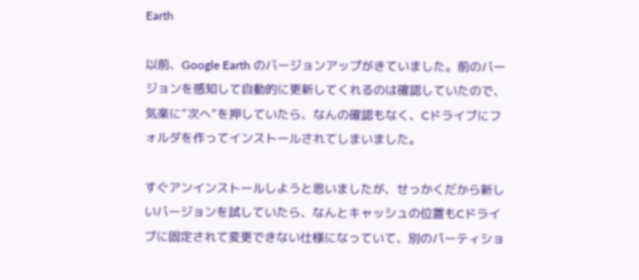Earth

以前、Google Earth のバージョンアップがきていました。前のバージョンを感知して自動的に更新してくれるのは確認していたので、気楽に”次へ”を押していたら、なんの確認もなく、Cドライブにフォルダを作ってインストールされてしまいました。

すぐアンインストールしようと思いましたが、せっかくだから新しいバージョンを試していたら、なんとキャッシュの位置もCドライブに固定されて変更できない仕様になっていて、別のパーティショ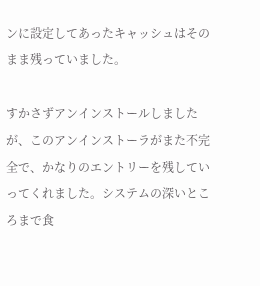ンに設定してあったキャッシュはそのまま残っていました。

すかさずアンインストールしましたが、このアンインストーラがまた不完全で、かなりのエントリーを残していってくれました。システムの深いところまで食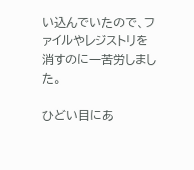い込んでいたので、ファイルやレジストリを消すのに一苦労しました。

ひどい目にあ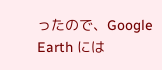ったので、Google Earth には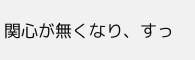関心が無くなり、すっ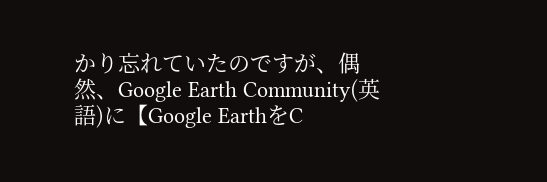かり忘れていたのですが、偶然、Google Earth Community(英語)に【Google EarthをC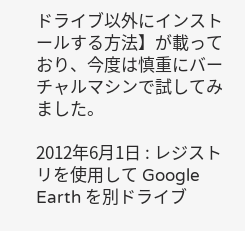ドライブ以外にインストールする方法】が載っており、今度は慎重にバーチャルマシンで試してみました。

2012年6月1日 : レジストリを使用して Google Earth を別ドライブ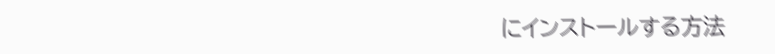にインストールする方法